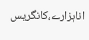اناہزارے،کانگریس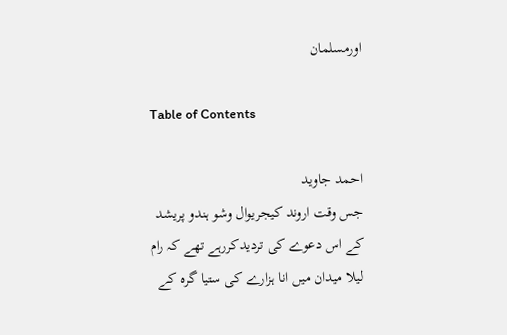اورمسلمان

Table of Contents

احمد جاوید
جس وقت اروند کیجریوال وشو ہندو پریشد کے اس دعوے کی تردیدکررہے تھے کہ رام لیلا میدان میں انا ہزارے کی ستیا گرہ کے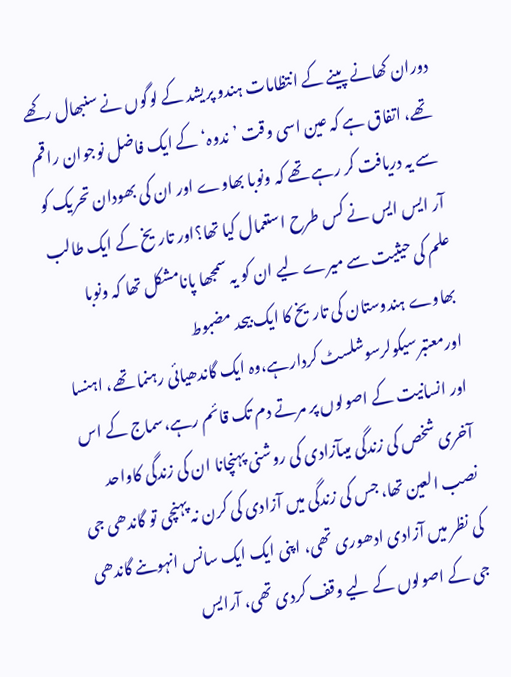دوران کھانے پینے کے انتظامات ہندو پریشد کے لوگوں نے سنبھال رکھے تھے، اتفاق ہے کہ عین اسی وقت ’ندوہ‘ کے ایک فاضل نوجوان راقم سے یہ دریافت کر رہے تھے کہ ونوبا بھاوے اور ان کی بھودان تحریک کو آر ایس ایس نے کس طرح استعمال کیا تھا؟اور تاریخ کے ایک طالب علم کی حیثیت سے میرے لیے ان کو یہ سمجھا پانامشکل تھا کہ ونوبا بھاوے ہندوستان کی تاریخ کا ایک بیحد مضبوط اورمعتبرسیکولرسوشلسٹ کردارہے،وہ ایک گاندھیائی رہنما تھے، اہنسا اور انسانیت کے اصولوں پر مرتے دم تک قائم رہے،سماج کے اس آخری شخص کی زندگی میںآزادی کی روشنی پہنچانا ان کی زندگی کاواحد نصب العین تھا، جس کی زندگی میں آزادی کی کرن نہ پہنچی تو گاندھی جی کی نظر میں آزادی ادھوری تھی، اپنی ایک ایک سانس انہوںنے گاندھی جی کے اصولوں کے لیے وقف کردی تھی، آرایس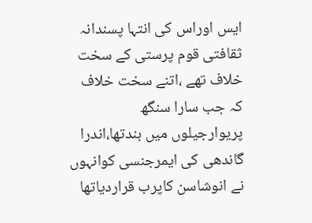ایس اوراس کی انتہا پسندانہ ثقافتی قوم پرستی کے سخت خلاف تھے ،اتنے سخت خلاف کہ جب سارا سنگھ پریوارجیلوں میں بندتھا،اندرا گاندھی کی ایمرجنسی کوانہوں نے انوشاسن کاپرب قراردیاتھا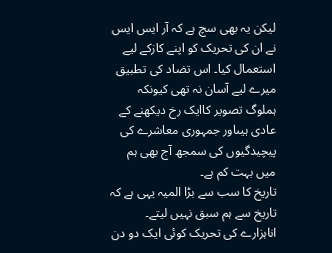لیکن یہ بھی سچ ہے کہ آر ایس ایس نے ان کی تحریک کو اپنے کازکے لیے استعمال کیا۔ اس تضاد کی تطبیق میرے لیے آسان نہ تھی کیونکہ ہملوگ تصویر کاایک رخ دیکھنے کے عادی ہیںاور جمہوری معاشرے کی پیچیدگیوں کی سمجھ آج بھی ہم میں بہت کم ہے۔
تاریخ کا سب سے بڑا المیہ یہی ہے کہ تاریخ سے ہم سبق نہیں لیتے۔ اناہزارے کی تحریک کوئی ایک دو دن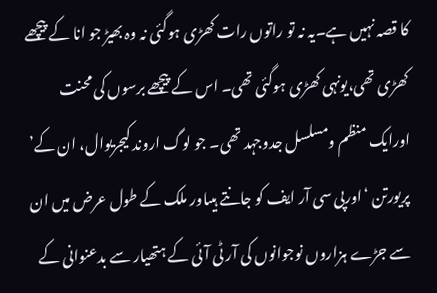کا قصہ نہیں ہے۔یہ نہ تو راتوں رات کھڑی ہوگئی نہ وہ بھیڑ جو انا کے پیچھے کھڑی تھی،یونہی کھڑی ہوگئی تھی۔ اس کے پیچھے برسوں کی محنت اورایک منظم ومسلسل جدوجہد تھی۔ جو لوگ اروند کیجریوال، ان کے’ پریورتن ‘اورپی سی آر ایف کو جانتے ہیںاور ملک کے طول عرض میں ان سے جڑے ہزاروں نوجوانوں کی آر ٹی آئی کے ہتھیار سے بدعنوانی کے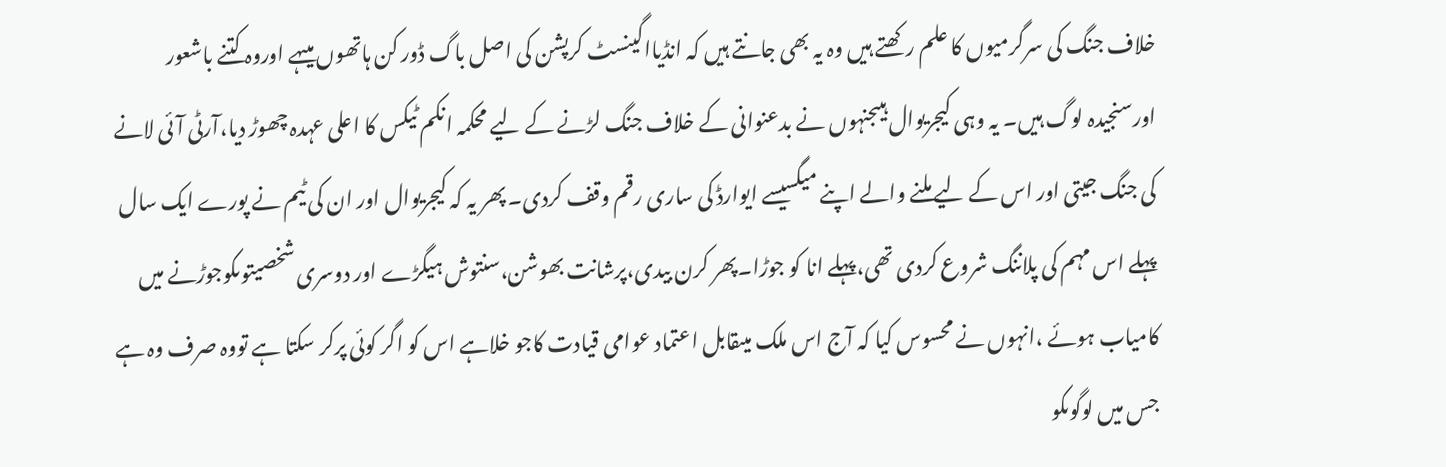خلاف جنگ کی سرگرمیوں کا علم رکھتے ہیں وہ یہ بھی جانتے ہیں کہ انڈیااگینسٹ کرپشن کی اصل باگ ڈور کن ہاتھوں میںہے اوروہ کتنے باشعور اورسنجیدہ لوگ ہیں۔ یہ وہی کیجریوال ہیںجنہوں نے بدعنوانی کے خلاف جنگ لڑنے کے لیے محکمہ انکم ٹیکس کا اعلی عہدہ چھوڑ دیا،آرٹی آئی لانے کی جنگ جیتی اور اس کے لیے ملنے والے اپنے میگسیسے ایوارڈ کی ساری رقم وقف کردی۔ پھر یہ کہ کیجریوال اور ان کی ٹیم نے پورے ایک سال پہلے اس مہم کی پلاننگ شروع کردی تھی،پہلے انا کو جوڑا۔پھر کرن بیدی،پرشانت بھوشن،سنتوش ہیگڑے اور دوسری شخصیتوںکوجوڑنے میں کامیاب ہوئے ،انہوں نے محسوس کیا کہ آج اس ملک میںقابل اعتماد عوامی قیادت کاجو خلاہے اس کو اگر کوئی پرکر سکتا ہے تووہ صرف وہ ہے جس میں لوگوںکو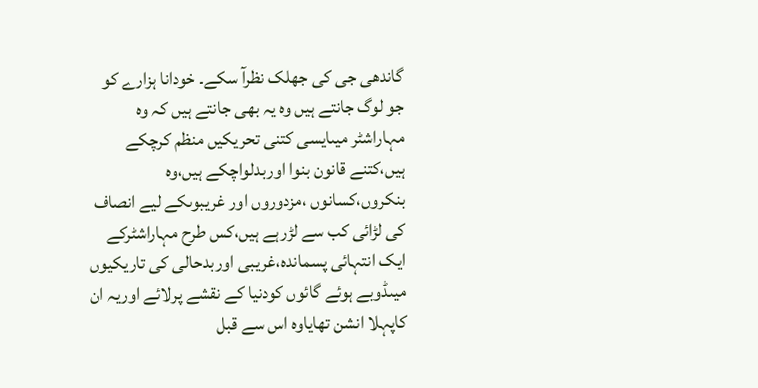گاندھی جی کی جھلک نظرآ سکے۔ خودانا ہزارے کو جو لوگ جانتے ہیں وہ یہ بھی جانتے ہیں کہ وہ مہاراشٹر میںایسی کتنی تحریکیں منظم کرچکے ہیں،کتنے قانون بنوا اوربدلواچکے ہیں،وہ بنکروں،کسانوں ،مزدوروں اور غریبوںکے لیے انصاف کی لڑائی کب سے لڑرہے ہیں،کس طرح مہاراشٹرکے ایک انتہائی پسماندہ،غریبی اوربدحالی کی تاریکیوں میںڈوبے ہوئے گائوں کودنیا کے نقشے پرلائے اوریہ ان کاپہلا انشن تھایاوہ اس سے قبل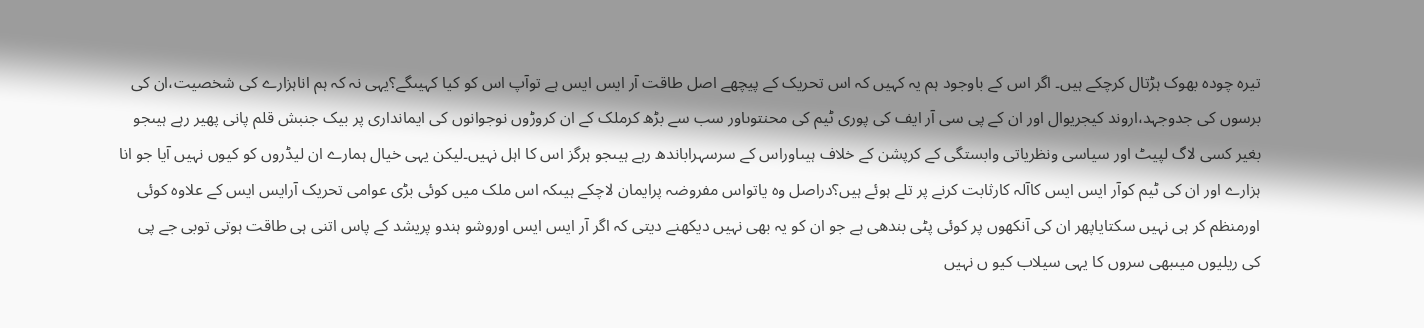تیرہ چودہ بھوک ہڑتال کرچکے ہیں۔ اگر اس کے باوجود ہم یہ کہیں کہ اس تحریک کے پیچھے اصل طاقت آر ایس ایس ہے توآپ اس کو کیا کہیںگے؟یہی نہ کہ ہم اناہزارے کی شخصیت،ان کی برسوں کی جدوجہد،اروند کیجریوال اور ان کے پی سی آر ایف کی پوری ٹیم کی محنتوںاور سب سے بڑھ کرملک کے ان کروڑوں نوجوانوں کی ایمانداری پر بیک جنبش قلم پانی پھیر رہے ہیںجو بغیر کسی لاگ لپیٹ اور سیاسی ونظریاتی وابستگی کے کرپشن کے خلاف ہیںاوراس کے سرسہراباندھ رہے ہیںجو ہرگز اس کا اہل نہیں۔لیکن یہی خیال ہمارے ان لیڈروں کو کیوں نہیں آیا جو انا ہزارے اور ان کی ٹیم کوآر ایس ایس کاآلہ کارثابت کرنے پر تلے ہوئے ہیں؟دراصل وہ یاتواس مفروضہ پرایمان لاچکے ہیںکہ اس ملک میں کوئی بڑی عوامی تحریک آرایس ایس کے علاوہ کوئی اورمنظم کر ہی نہیں سکتایاپھر ان کی آنکھوں پر کوئی پٹی بندھی ہے جو ان کو یہ بھی نہیں دیکھنے دیتی کہ اگر آر ایس ایس اوروشو ہندو پریشد کے پاس اتنی ہی طاقت ہوتی توبی جے پی کی ریلیوں میںبھی سروں کا یہی سیلاب کیو ں نہیں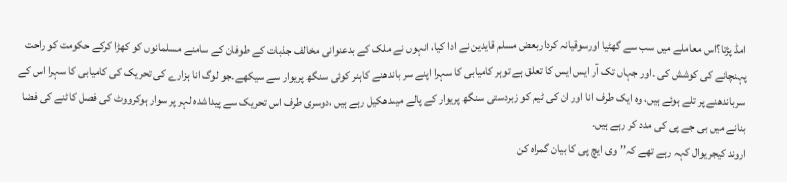امڈ پڑتا؟اس معاملے میں سب سے گھٹیا اورسوقیانہ کرداربعض مسلم قایدین نے ادا کیا، انہوں نے ملک کے بدعنوانی مخالف جذبات کے طوفان کے سامنے مسلمانوں کو کھڑا کرکے حکومت کو راحت پہنچانے کی کوشش کی ۔اور جہاں تک آر ایس ایس کا تعلق ہے توہر کامیابی کا سہرا اپنے سر باندھنے کاہنر کوئی سنگھ پریوار سے سیکھے۔جو لوگ انا ہزارے کی تحریک کی کامیابی کا سہرا اس کے سرباندھنے پر تلے ہوئے ہیں، وہ ایک طرف انا اور ان کی ٹیم کو زبردستی سنگھ پریوار کے پالے میںدھکیل رہے ہیں ،دوسری طرف اس تحریک سے پیداشدہ لہر پر سوار ہوکرووٹ کی فصل کاٹنے کی فضا بنانے میں بی جے پی کی مدد کر رہے ہیں۔
اروند کیجریوال کہہ رہے تھے کہ’’ وی ایچ پی کا بیان گمراہ کن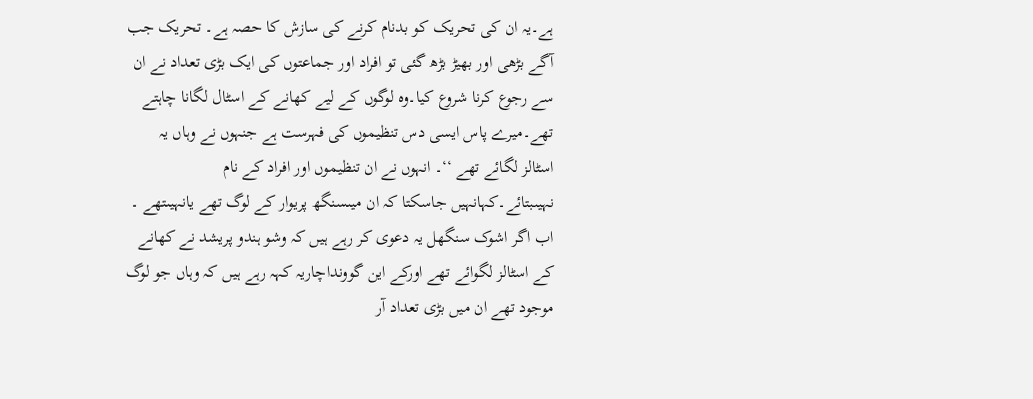ہے۔یہ ان کی تحریک کو بدنام کرنے کی سازش کا حصہ ہے۔ تحریک جب آگے بڑھی اور بھیڑ بڑھ گئی تو افراد اور جماعتوں کی ایک بڑی تعداد نے ان سے رجوع کرنا شروع کیا۔وہ لوگوں کے لیے کھانے کے اسٹال لگانا چاہتے تھے۔میرے پاس ایسی دس تنظیموں کی فہرست ہے جنہوں نے وہاں یہ اسٹالز لگائے تھے ‘‘۔ انہوں نے ان تنظیموں اور افراد کے نام نہیںبتائے۔کہانہیں جاسکتا کہ ان میںسنگھ پریوار کے لوگ تھے یانہیںتھے ۔ اب اگر اشوک سنگھل یہ دعوی کر رہے ہیں کہ وشو ہندو پریشد نے کھانے کے اسٹالز لگوائے تھے اورکے این گوونداچاریہ کہہ رہے ہیں کہ وہاں جو لوگ موجود تھے ان میں بڑی تعداد آر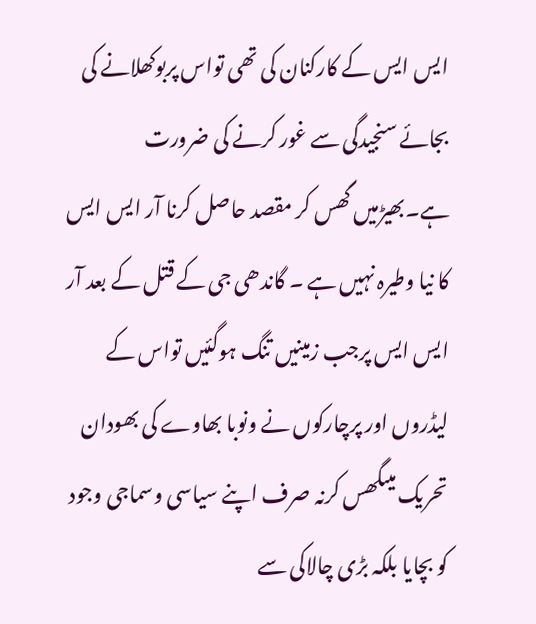ایس ایس کے کارکنان کی تھی تواس پربوکھلانے کی بجائے سنجیدگی سے غور کرنے کی ضرورت ہے۔بھیڑمیں گھس کر مقصد حاصل کرنا آر ایس ایس کا نیا وطیرہ نہیں ہے ۔ گاندھی جی کے قتل کے بعد آر ایس ایس پرجب زمینیں تنگ ہوگئیں تواس کے لیڈروں اور پرچارکوں نے ونوبا بھاوے کی بھودان تحریک میںگھس کرنہ صرف اپنے سیاسی وسماجی وجود کو بچایا بلکہ بڑی چالاکی سے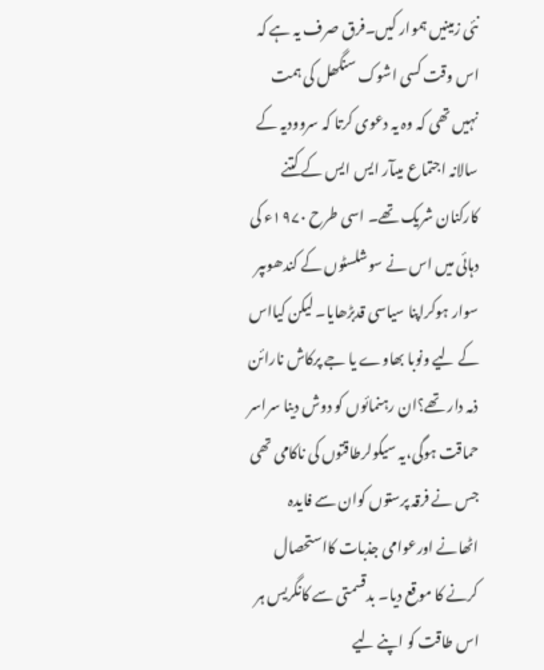نئی زمینیں ہموار کیں۔فرق صرف یہ ہے کہ اس وقت کسی اشوک سنگھل کی ہمت نہیں تھی کہ وہ یہ دعوی کرتا کہ سروودیہ کے سالانہ اجتماع میںآر ایس ایس کے کتنے کارکنان شریک تھے۔ اسی طرح ۱۹۷۰ء کی دہائی میں اس نے سوشلسٹوں کے کندھوںپر سوار ہوکراپنا سیاسی قدبڑھایا۔ لیکن کیااس کے لیے ونوبا بھاوے یا جے پرکاش نارائن ذمہ دار تھے؟ان رہنمائوں کو دوش دینا سراسر حماقت ہوگی،یہ سیکولرطاقتوں کی ناکامی تھی جس نے فرقہ پرستوں کوان سے فایدہ اٹھانے اورعوامی جذبات کااستحصال کرنے کا موقع دیا۔ بدقسمتی سے کانگریس ہر اس طاقت کو اپنے لیے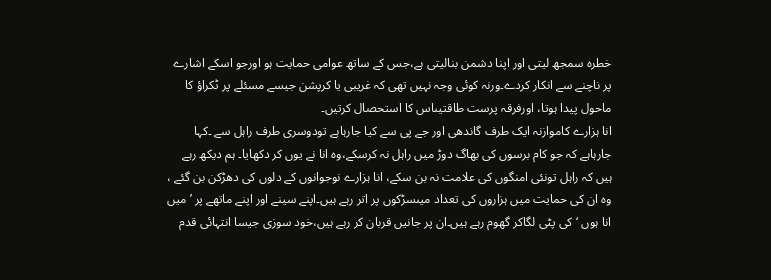خطرہ سمجھ لیتی اور اپنا دشمن بنالیتی ہے،جس کے ساتھ عوامی حمایت ہو اورجو اسکے اشارے پر ناچنے سے انکار کردے۔ورنہ کوئی وجہ نہیں تھی کہ غریبی یا کرپشن جیسے مسئلے پر ٹکراؤ کا ماحول پیدا ہوتا، اورفرقہ پرست طاقتیںاس کا استحصال کرتیں۔
انا ہزارے کاموازنہ ایک طرف گاندھی اور جے پی سے کیا جارہاہے تودوسری طرف راہل سے ۔کہا جارہاہے کہ جو کام برسوں کی بھاگ دوڑ میں راہل نہ کرسکے،وہ انا نے یوں کر دکھایا۔ ہم دیکھ رہے ہیں کہ راہل تونئی امنگوں کی علامت نہ بن سکے، انا ہزارے نوجوانوں کے دلوں کی دھڑکن بن گئے ، وہ ان کی حمایت میں ہزاروں کی تعداد میںسڑکوں پر اتر رہے ہیں۔اپنے سینے اور اپنے ماتھے پر ’میں انا ہوں ‘کی پٹی لگاکر گھوم رہے ہیں۔ان پر جانیں قربان کر رہے ہیں،خود سوزی جیسا انتہائی قدم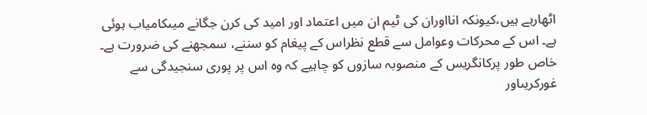اٹھارہے ہیں،کیونکہ انااوران کی ٹیم ان میں اعتماد اور امید کی کرن جگانے میںکامیاب ہوئی ہے۔ اس کے محرکات وعوامل سے قطع نظراس کے پیغام کو سننے، سمجھنے کی ضرورت ہے۔ خاص طور پرکانگریس کے منصوبہ سازوں کو چاہیے کہ وہ اس پر پوری سنجیدگی سے غورکریںاور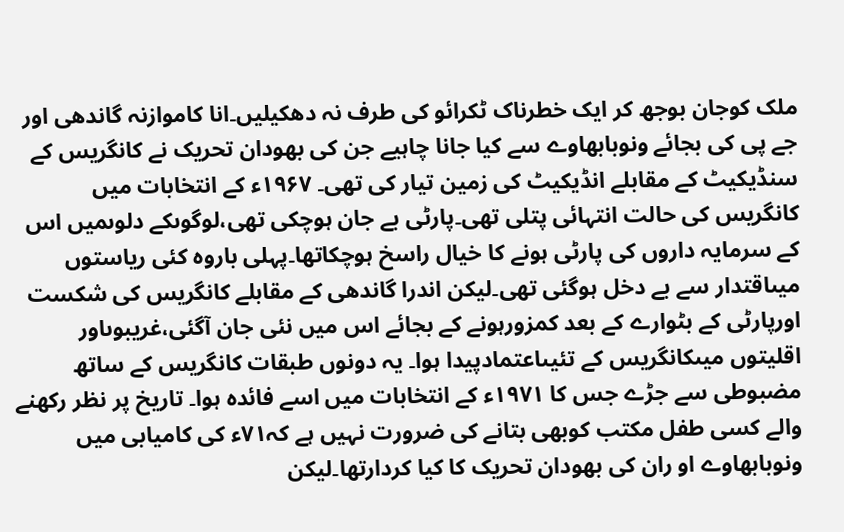ملک کوجان بوجھ کر ایک خطرناک ٹکرائو کی طرف نہ دھکیلیں۔انا کاموازنہ گاندھی اور جے پی کی بجائے ونوبابھاوے سے کیا جانا چاہیے جن کی بھودان تحریک نے کانگریس کے سنڈیکیٹ کے مقابلے انڈیکیٹ کی زمین تیار کی تھی۔ ۱۹۶۷ء کے انتخابات میں کانگریس کی حالت انتہائی پتلی تھی۔پارٹی بے جان ہوچکی تھی،لوگوںکے دلوںمیں اس کے سرمایہ داروں کی پارٹی ہونے کا خیال راسخ ہوچکاتھا۔پہلی باروہ کئی ریاستوں میںاقتدار سے بے دخل ہوگئی تھی۔لیکن اندرا گاندھی کے مقابلے کانگریس کی شکست اورپارٹی کے بٹوارے کے بعد کمزورہونے کے بجائے اس میں نئی جان آگئی،غریبوںاور اقلیتوں میںکانگریس کے تئیںاعتمادپیدا ہوا۔ یہ دونوں طبقات کانگریس کے ساتھ مضبوطی سے جڑے جس کا ۱۹۷۱ء کے انتخابات میں اسے فائدہ ہوا۔ تاریخ پر نظر رکھنے والے کسی طفل مکتب کوبھی بتانے کی ضرورت نہیں ہے کہ۷۱ء کی کامیابی میں ونوبابھاوے او ران کی بھودان تحریک کا کیا کردارتھا۔لیکن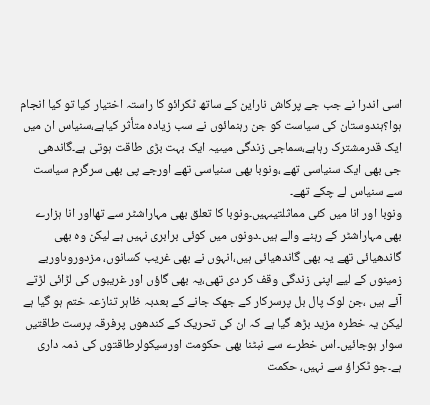اسی اندرا نے جب جے پرکاش ناراین کے ساتھ ٹکرائو کا راستہ اختیار کیا تو کیا انجام ہوا؟ہندوستان کی سیاست کو جن رہنمائوں نے سب زیادہ متأثر کیاہے،سنیاس ان میں ایک قدرمشترک رہاہے،سماجی زندگی میںیہ ایک بہت بڑی طاقت ہوتی ہے۔گاندھی جی بھی ایک سنیاسی تھے ،ونوبا بھی سنیاسی تھے اورجے پی بھی سرگرم سیاست سے سنیاس لے چکے تھے۔
ونوبا اور انا میں کئی مماثلتیںہیں۔ونوبا کا تعلق بھی مہاراشٹر سے تھااور انا ہزارے بھی مہاراشٹر کے رہنے والے ہیں۔دونوں میں کوئی برابری نہیں ہے لیکن وہ بھی گاندھیائی تھے یہ بھی گاندھیائی ہیں،انہوں نے بھی غریب کسانوں، مزدوروںاوربے زمینوں کے لیے اپنی زندگی وقف کر دی تھی،یہ بھی گاؤں اور غریبوں کی لڑائی لڑتے آئے ہیں ،جن لوک پال بل پرسرکار کے جھک جانے کے بعدبہ ظاہر تنازعہ ختم ہو گیا ہے لیکن یہ خطرہ مزید بڑھ گیا ہے کہ ان کی تحریک کے کندھوں پرفرقہ پرست طاقتیں سوار ہوجائیں۔اس خطرے سے نبٹنا بھی حکومت اورسیکولرطاقتوں کی ذمہ داری ہے۔جو ٹکراؤ سے نہیں، حکمت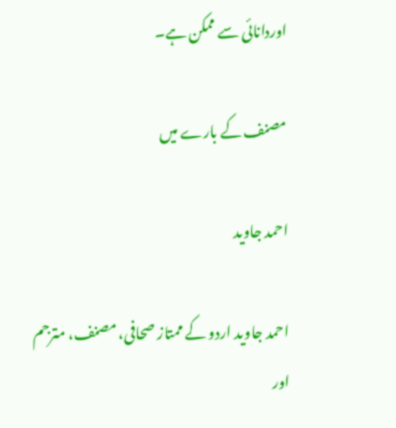اوردانائی سے ممکن ہے۔

مصنف کے بارے میں

احمد جاوید

احمد جاوید اردو کے ممتاز صحافی، مصنف، مترجم اور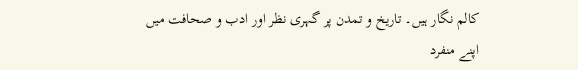کالم نگار ہیں۔ تاریخ و تمدن پر گہری نظر اور ادب و صحافت میں اپنے منفرد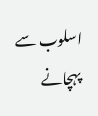اسلوب سے پہچانے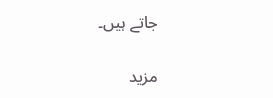جاتے ہیں۔

مزید